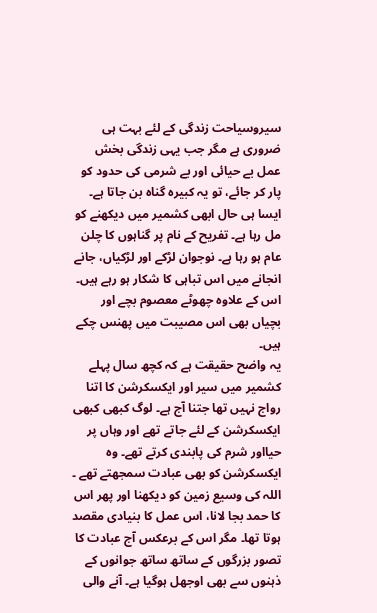سیروسیاحت زندگی کے لئے بہت ہی ضروری ہے مگر جب یہی زندگی بخش عمل بے حیائی اور بے شرمی کی حدود کو پار کر جائے، تو یہ کبیرہ گناہ بن جاتا ہے۔ ایسا ہی حال ابھی کشمیر میں دیکھنے کو مل رہا ہے۔ تفریح کے نام پر گناہوں کا چلن عام ہو رہا ہے۔ نوجوان لڑکے اور لڑکیاں، جانے انجانے میں اس تباہی کا شکار ہو رہے ہیں۔ اس کے علاوہ چھوٹے معصوم بچے اور بچیاں بھی اس مصیبت میں پھنس چکے ہیں۔
یہ واضح حقیقت ہے کہ کچھ سال پہلے کشمیر میں سیر اور ایکسکرشن کا اتنا رواج نہیں تھا جتنا آج ہے۔ لوگ کبھی کبھی ایکسکرشن کے لئے جاتے تھے اور وہاں پر حیااور شرم کی پابندی کرتے تھے۔ وہ ایکسکرشن کو بھی عبادت سمجھتے تھے ۔ اللہ کی وسیع زمین کو دیکھنا اور پھر اس کا حمد بجا لانا، اس عمل کا بنیادی مقصد ہوتا تھا۔ مگر اس کے برعکس آج عبادت کا تصور بزرگوں کے ساتھ ساتھ جوانوں کے ذہنوں سے بھی اوجھل ہوگیا ہے۔ آنے والی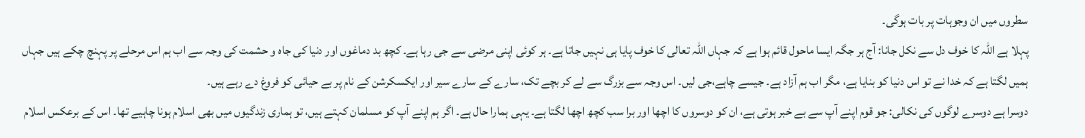سطروں میں ان وجوہات پر بات ہوگی۔
پہلا ہے اللہ کا خوف دل سے نکل جانا: آج ہر جگہ ایسا ماحول قائم ہوا ہے کہ جہاں اللہ تعالی کا خوف پایا ہی نہیں جاتا ہے۔ ہر کوئی اپنی مرضی سے جی رہا ہے۔ کچھ بد دماغوں اور دنیا کی جاہ و حشمت کی وجہ سے اب ہم اس مرحلے پر پہنچ چکے ہیں جہاں ہمیں لگتا ہے کہ خدا نے تو اس دنیا کو بنایا ہے، مگر اب ہم آزاد ہے۔ جیسے چاہے،جی لیں۔ اس وجہ سے بزرگ سے لے کر بچے تک، سارے کے سارے سیر اور ایکسکرشن کے نام پر بے حیائی کو فروغ دے رہے ہیں۔
دوسرا ہے دوسرے لوگوں کی نکالی: جو قوم اپنے آپ سے بے خبر ہوتی ہے، ان کو دوسروں کا اچھا اور برا سب کچھ اچھا لگتا ہے۔ یہی ہمارا حال ہے۔ اگر ہم اپنے آپ کو مسلمان کہتے ہیں، تو ہماری زندگیوں میں بھی اسلام ہونا چاہیے تھا۔ اس کے برعکس اسلام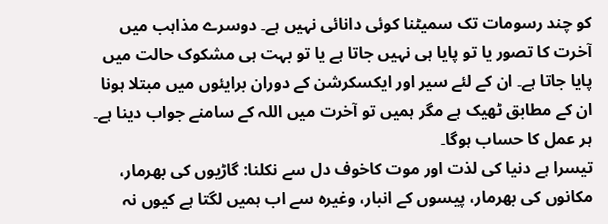کو چند رسومات تک سمیٹنا کوئی دانائی نہیں ہے۔ دوسرے مذاہب میں آخرت کا تصور یا تو پایا ہی نہیں جاتا ہے یا تو بہت ہی مشکوک حالت میں پایا جاتا ہے۔ ان کے لئے سیر اور ایکسکرشن کے دوران برایئوں میں مبتلا ہونا ان کے مطابق ٹھیک ہے مگر ہمیں تو آخرت میں اللہ کے سامنے جواب دینا ہے۔ ہر عمل کا حساب ہوگا۔
تیسرا ہے دنیا کی لذت اور موت کاخوف دل سے نکلنا: گاڑیوں کی بھرمار، مکانوں کی بھرمار، پیسوں کے انبار، وغیرہ سے اب ہمیں لگتا ہے کیوں نہ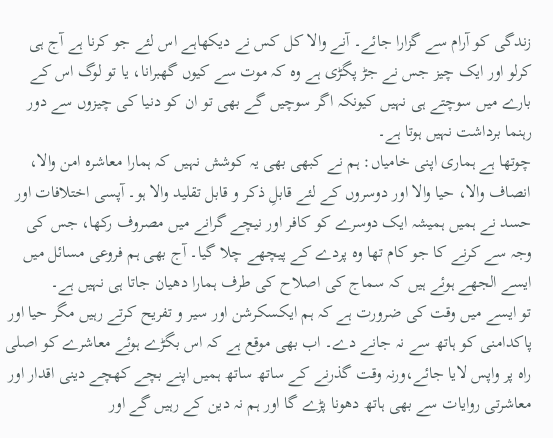زندگی کو آرام سے گزارا جائے۔ آنے والا کل کس نے دیکھاہے اس لئے جو کرنا ہے آج ہی کرلو اور ایک چیز جس نے جڑ پگڑی ہے وہ کہ موت سے کیوں گھبرانا، یا تو لوگ اس کے بارے میں سوچتے ہی نہیں کیونکہ اگر سوچیں گے بھی تو ان کو دنیا کی چیزوں سے دور رہنما برداشت نہیں ہوتا ہے۔
چوتھا ہے ہماری اپنی خامیاں: ہم نے کبھی بھی یہ کوشش نہیں کہ ہمارا معاشرہ امن والا، انصاف والا، حیا والا اور دوسروں کے لئے قابلِ ذکر و قابل تقلید والا ہو۔ آپسی اختلافات اور حسد نے ہمیں ہمیشہ ایک دوسرے کو کافر اور نیچے گرانے میں مصروف رکھا، جس کی وجہ سے کرنے کا جو کام تھا وہ پردے کے پیچھے چلا گیا۔ آج بھی ہم فروعی مسائل میں ایسے الجھے ہوئے ہیں کہ سماج کی اصلاح کی طرف ہمارا دھیان جاتا ہی نہیں ہے۔
تو ایسے میں وقت کی ضرورت ہے کہ ہم ایکسکرشن اور سیر و تفریح کرتے رہیں مگر حیا اور پاکدامنی کو ہاتھ سے نہ جانے دے۔ اب بھی موقع ہے کہ اس بگڑے ہوئے معاشرے کو اصلی راہ پر واپس لایا جائے،ورنہ وقت گذرنے کے ساتھ ساتھ ہمیں اپنے بچے کھچے دینی اقدار اور معاشرتی روایات سے بھی ہاتھ دھونا پڑے گا اور ہم نہ دین کے رہیں گے اور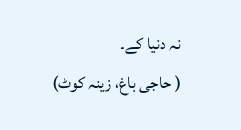نہ دنیا کے۔
( حاجی باغ، زینہ کوٹ)